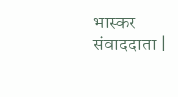भास्कर संवाददाता |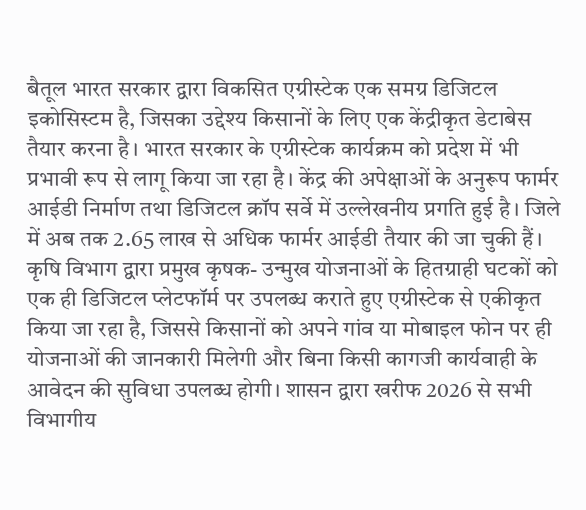बैतूल भारत सरकार द्वारा विकसित एग्रीस्टेक एक समग्र डिजिटल इकोसिस्टम है, जिसका उद्देश्य किसानों के लिए एक केंद्रीकृत डेटाबेस तैयार करना है। भारत सरकार के एग्रीस्टेक कार्यक्रम को प्रदेश में भी प्रभावी रूप से लागू किया जा रहा है। केंद्र की अपेक्षाओं के अनुरूप फार्मर आईडी निर्माण तथा डिजिटल क्रॉप सर्वे में उल्लेखनीय प्रगति हुई है। जिले में अब तक 2.65 लाख से अधिक फार्मर आईडी तैयार की जा चुकी हैं। कृषि विभाग द्वारा प्रमुख कृषक- उन्मुख योजनाओं के हितग्राही घटकों को एक ही डिजिटल प्लेटफॉर्म पर उपलब्ध कराते हुए एग्रीस्टेक से एकीकृत किया जा रहा है, जिससे किसानों को अपने गांव या मोबाइल फोन पर ही योजनाओं की जानकारी मिलेगी और बिना किसी कागजी कार्यवाही के आवेदन की सुविधा उपलब्ध होगी। शासन द्वारा खरीफ 2026 से सभी विभागीय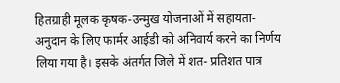हितग्राही मूलक कृषक-उन्मुख योजनाओं में सहायता- अनुदान के लिए फार्मर आईडी को अनिवार्य करने का निर्णय लिया गया है। इसके अंतर्गत जिले में शत- प्रतिशत पात्र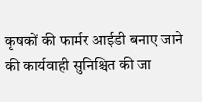कृषकों की फार्मर आईडी बनाए जाने की कार्यवाही सुनिश्चित की जा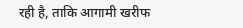रही है, ताकि आगामी खरीफ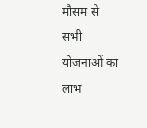मौसम से सभी योजनाओं का लाभ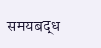समयबद्ध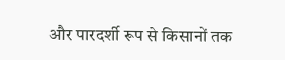और पारदर्शी रूप से किसानों तक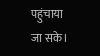पहुंचाया जा सके।